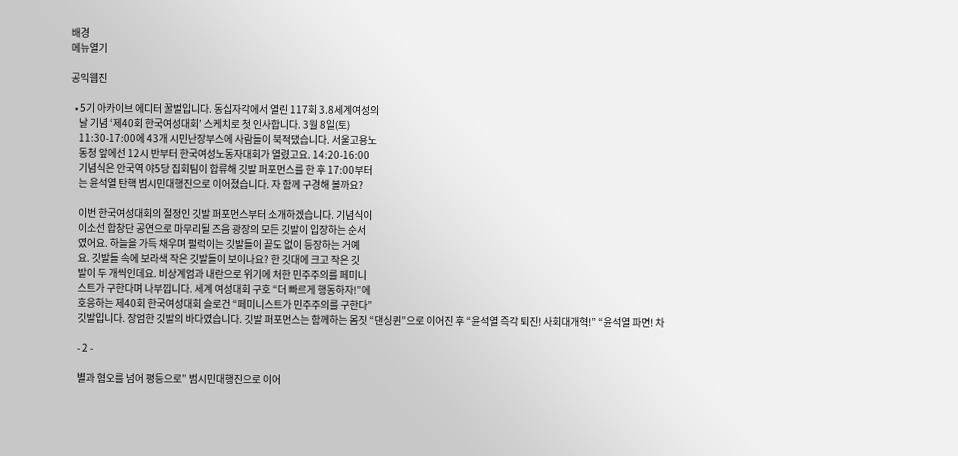배경
메뉴열기

공익웹진

  • 5기 아카이브 에디터 꿀벌입니다. 동십자각에서 열린 117회 3.8세계여성의
    날 기념 ‘제40회 한국여성대회’ 스케치로 첫 인사합니다. 3월 8일(토)
    11:30-17:00에 43개 시민난장부스에 사람들이 북적댔습니다. 서울고용노
    동청 앞에선 12시 반부터 한국여성노동자대회가 열렸고요. 14:20-16:00
    기념식은 안국역 야5당 집회팀이 합류해 깃발 퍼포먼스를 한 후 17:00부터
    는 윤석열 탄핵 범시민대행진으로 이어졌습니다. 자 함께 구경해 볼까요?

    이번 한국여성대회의 절정인 깃발 퍼포먼스부터 소개하겠습니다. 기념식이
    이소선 합창단 공연으로 마무리될 즈음 광장의 모든 깃발이 입장하는 순서
    였어요. 하늘을 가득 채우며 펄럭이는 깃발들이 끝도 없이 등장하는 거예
    요. 깃발들 속에 보라색 작은 깃발들이 보이나요? 한 깃대에 크고 작은 깃
    발이 두 개씩인데요. 비상계엄과 내란으로 위기에 처한 민주주의를 페미니
    스트가 구한다며 나부낍니다. 세계 여성대회 구호 “더 빠르게 행동하자!”에
    호응하는 제40회 한국여성대회 슬로건 “페미니스트가 민주주의를 구한다”
    깃발입니다. 장엄한 깃발의 바다였습니다. 깃발 퍼포먼스는 함께하는 몸짓 “댄싱퀸”으로 이어진 후 “윤석열 즉각 퇴진! 사회대개혁!” “윤석열 파면! 차

    - 2 -

    별과 혐오를 넘어 평등으로” 범시민대행진으로 이어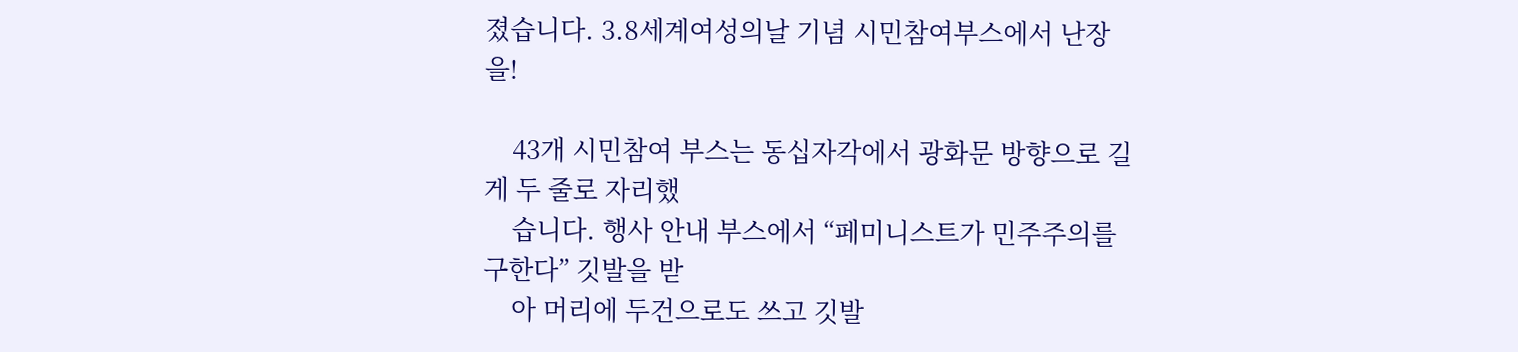졌습니다. 3.8세계여성의날 기념 시민참여부스에서 난장을!

    43개 시민참여 부스는 동십자각에서 광화문 방향으로 길게 두 줄로 자리했
    습니다. 행사 안내 부스에서 “페미니스트가 민주주의를 구한다” 깃발을 받
    아 머리에 두건으로도 쓰고 깃발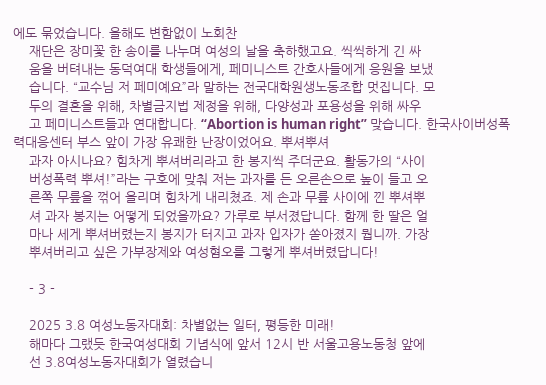에도 묶었습니다. 올해도 변함없이 노회찬
    재단은 장미꽃 한 송이를 나누며 여성의 날을 축하했고요. 씩씩하게 긴 싸
    움을 버텨내는 동덕여대 학생들에게, 페미니스트 간호사들에게 응원을 보냈
    습니다. “교수님 저 페미예요”라 말하는 전국대학원생노동조합 멋집니다. 모
    두의 결혼을 위해, 차별금지법 제정을 위해, 다양성과 포용성을 위해 싸우
    고 페미니스트들과 연대합니다. “Abortion is human right” 맞습니다. 한국사이버성폭력대응센터 부스 앞이 가장 유쾌한 난장이었어요. 뿌셔뿌셔
    과자 아시나요? 힘차게 뿌셔버리라고 한 봉지씩 주더군요. 활동가의 “사이
    버성폭력 뿌셔!”라는 구호에 맞춰 저는 과자를 든 오른손으로 높이 들고 오
    른쪽 무릎을 꺾어 올리며 힘차게 내리쳤죠. 제 손과 무릎 사이에 낀 뿌셔뿌
    셔 과자 봉지는 어떻게 되었을까요? 가루로 부서졌답니다. 함께 한 딸은 얼
    마나 세게 뿌셔버렸는지 봉지가 터지고 과자 입자가 쏟아졌지 뭡니까. 가장
    뿌셔버리고 싶은 가부장제와 여성혐오를 그렇게 뿌셔버렸답니다!

    - 3 -

    2025 3.8 여성노동자대회: 차별없는 일터, 평등한 미래!
    해마다 그랬듯 한국여성대회 기념식에 앞서 12시 반 서울고용노동청 앞에
    선 3.8여성노동자대회가 열렸습니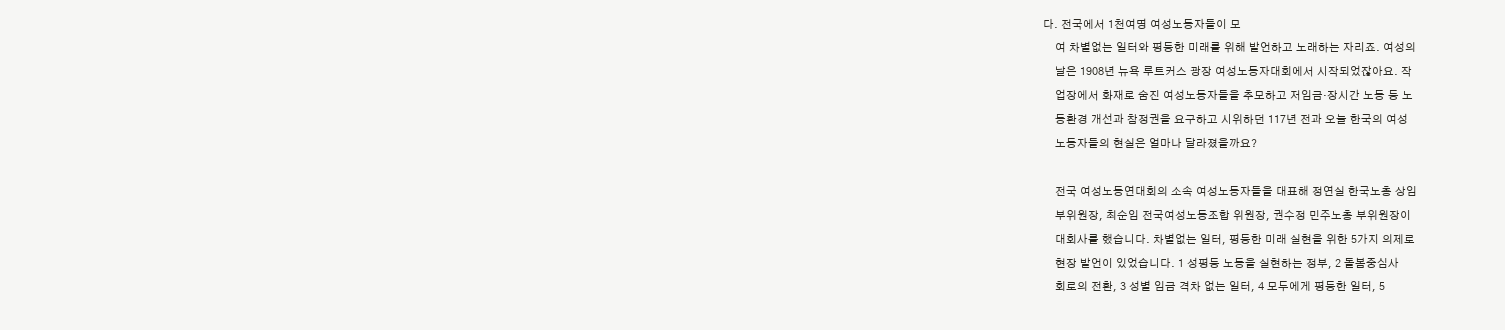다. 전국에서 1천여명 여성노동자들이 모
    여 차별없는 일터와 평등한 미래를 위해 발언하고 노래하는 자리죠. 여성의
    날은 1908년 뉴욕 루트커스 광장 여성노동자대회에서 시작되었잖아요. 작
    업장에서 화재로 숨진 여성노동자들을 추모하고 저임금·장시간 노동 등 노
    동환경 개선과 참정권을 요구하고 시위하던 117년 전과 오늘 한국의 여성
    노동자들의 현실은 얼마나 달라졌을까요?

    전국 여성노동연대회의 소속 여성노동자들을 대표해 정연실 한국노총 상임
    부위원장, 최순임 전국여성노동조합 위원장, 권수정 민주노총 부위원장이
    대회사를 했습니다. 차별없는 일터, 평등한 미래 실현을 위한 5가지 의제로
    현장 발언이 있었습니다. 1 성평등 노동을 실현하는 정부, 2 돌봄중심사
    회로의 전환, 3 성별 임금 격차 없는 일터, 4 모두에게 평등한 일터, 5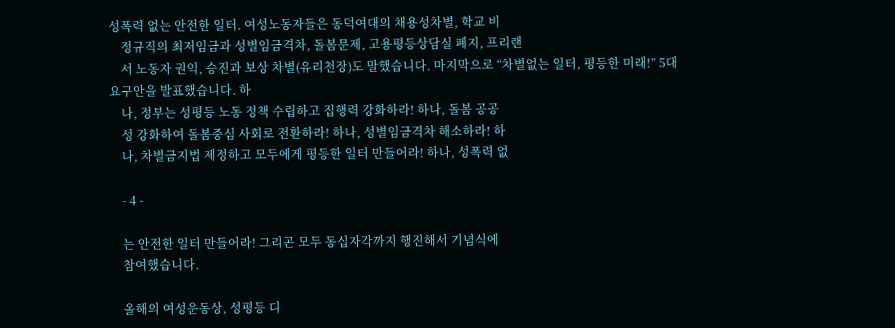성폭력 없는 안전한 일터. 여성노동자들은 동덕여대의 채용성차별, 학교 비
    정규직의 최저임금과 성별임금격차, 돌봄문제, 고용평등상담실 폐지, 프리랜
    서 노동자 권익, 승진과 보상 차별(유리천장)도 말했습니다. 마지막으로 “차별없는 일터, 평등한 미래!” 5대 요구안을 발표했습니다. 하
    나, 정부는 성평등 노동 정책 수립하고 집행력 강화하라! 하나, 돌봄 공공
    성 강화하여 돌봄중심 사회로 전환하라! 하나, 성별임금격차 해소하라! 하
    나, 차별금지법 제정하고 모두에게 평등한 일터 만들어라! 하나, 성폭력 없

    - 4 -

    는 안전한 일터 만들어라! 그리곤 모두 동십자각까지 행진해서 기념식에
    참여했습니다.

    올해의 여성운동상, 성평등 디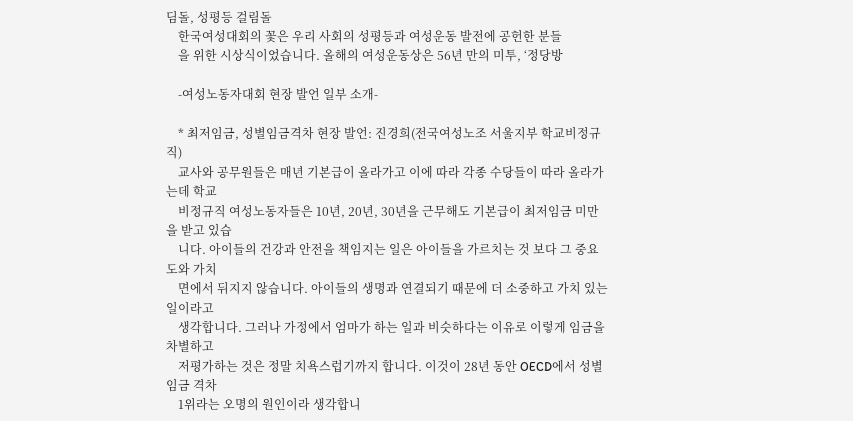딤돌, 성평등 걸림돌
    한국여성대회의 꽃은 우리 사회의 성평등과 여성운동 발전에 공헌한 분들
    을 위한 시상식이었습니다. 올해의 여성운동상은 56년 만의 미투, ‘정당방

    -여성노동자대회 현장 발언 일부 소개-

    * 최저임금, 성별임금격차 현장 발언: 진경희(전국여성노조 서울지부 학교비정규직)
    교사와 공무원들은 매년 기본급이 올라가고 이에 따라 각종 수당들이 따라 올라가는데 학교
    비정규직 여성노동자들은 10년, 20년, 30년을 근무해도 기본급이 최저임금 미만을 받고 있습
    니다. 아이들의 건강과 안전을 책임지는 일은 아이들을 가르치는 것 보다 그 중요도와 가치
    면에서 뒤지지 않습니다. 아이들의 생명과 연결되기 때문에 더 소중하고 가치 있는 일이라고
    생각합니다. 그러나 가정에서 엄마가 하는 일과 비슷하다는 이유로 이렇게 임금을 차별하고
    저평가하는 것은 정말 치욕스럽기까지 합니다. 이것이 28년 동안 OECD에서 성별 임금 격차
    1위라는 오명의 원인이라 생각합니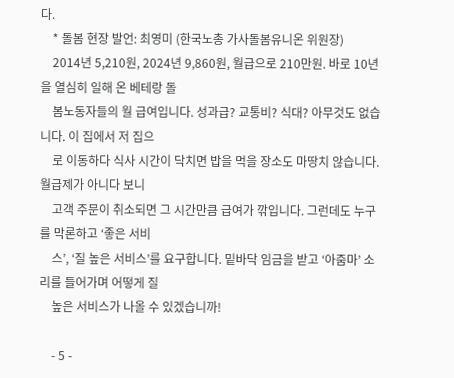다.
    * 돌봄 현장 발언: 최영미 (한국노총 가사돌봄유니온 위원장)
    2014년 5,210원, 2024년 9,860원, 월급으로 210만원. 바로 10년을 열심히 일해 온 베테랑 돌
    봄노동자들의 월 급여입니다. 성과급? 교통비? 식대? 아무것도 없습니다. 이 집에서 저 집으
    로 이동하다 식사 시간이 닥치면 밥을 먹을 장소도 마땅치 않습니다. 월급제가 아니다 보니
    고객 주문이 취소되면 그 시간만큼 급여가 깎입니다. 그런데도 누구를 막론하고 ‘좋은 서비
    스’, ‘질 높은 서비스’를 요구합니다. 밑바닥 임금을 받고 ‘아줌마’ 소리를 들어가며 어떻게 질
    높은 서비스가 나올 수 있겠습니까!

    - 5 -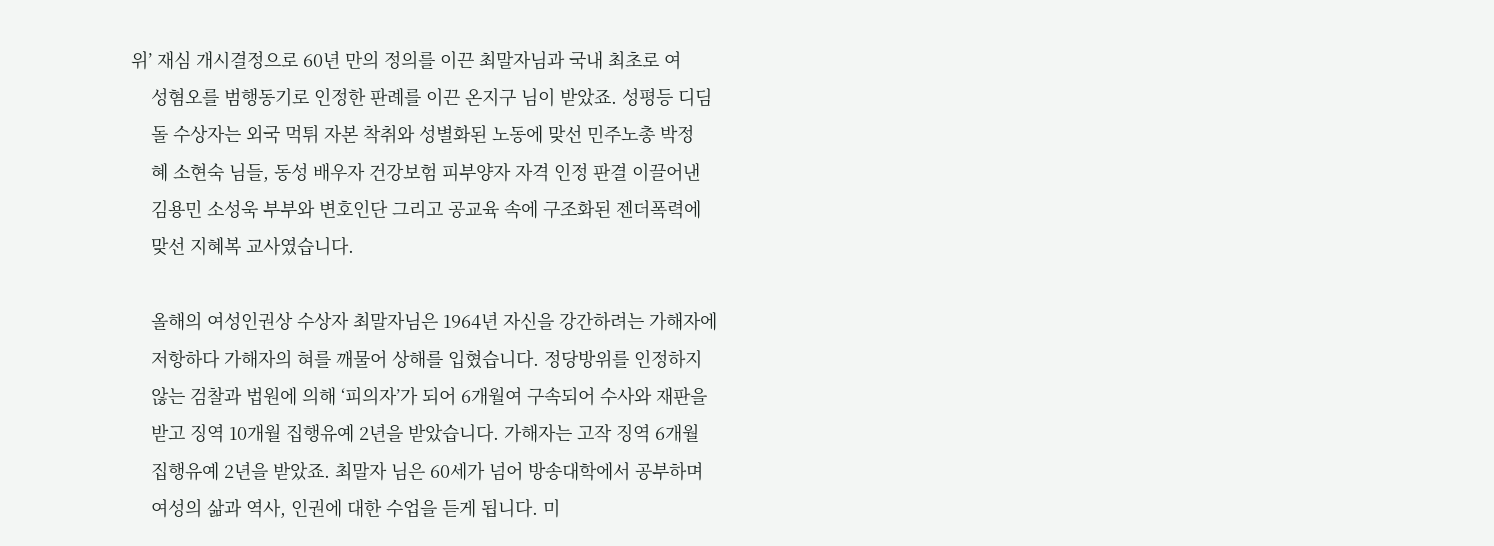위’ 재심 개시결정으로 60년 만의 정의를 이끈 최말자님과 국내 최초로 여
    성혐오를 범행동기로 인정한 판례를 이끈 온지구 님이 받았죠. 성평등 디딤
    돌 수상자는 외국 먹튀 자본 착취와 성별화된 노동에 맞선 민주노총 박정
    혜 소현숙 님들, 동성 배우자 건강보험 피부양자 자격 인정 판결 이끌어낸
    김용민 소성욱 부부와 변호인단 그리고 공교육 속에 구조화된 젠더폭력에
    맞선 지혜복 교사였습니다.

    올해의 여성인권상 수상자 최말자님은 1964년 자신을 강간하려는 가해자에
    저항하다 가해자의 혀를 깨물어 상해를 입혔습니다. 정당방위를 인정하지
    않는 검찰과 법원에 의해 ‘피의자’가 되어 6개월여 구속되어 수사와 재판을
    받고 징역 10개월 집행유예 2년을 받았습니다. 가해자는 고작 징역 6개월
    집행유예 2년을 받았죠. 최말자 님은 60세가 넘어 방송대학에서 공부하며
    여성의 삶과 역사, 인권에 대한 수업을 듣게 됩니다. 미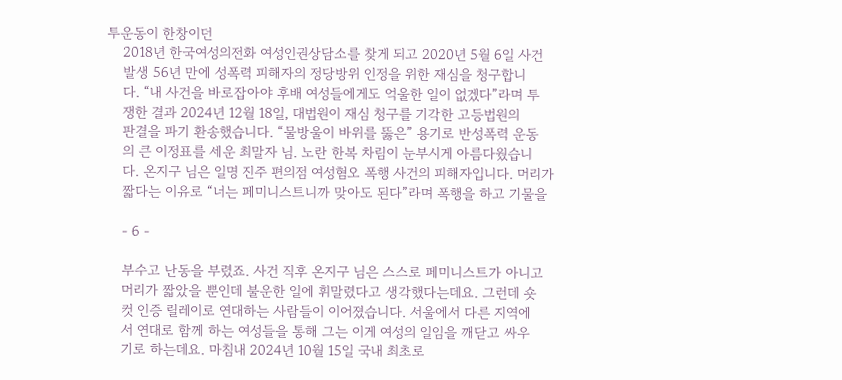투운동이 한창이던
    2018년 한국여성의전화 여성인권상담소를 찾게 되고 2020년 5월 6일 사건
    발생 56년 만에 성폭력 피해자의 정당방위 인정을 위한 재심을 청구합니
    다. “내 사건을 바로잡아야 후배 여성들에게도 억울한 일이 없겠다”라며 투
    쟁한 결과 2024년 12월 18일, 대법원이 재심 청구를 기각한 고등법원의
    판결을 파기 환송했습니다. “물방울이 바위를 뚫은” 용기로 반성폭력 운동
    의 큰 이정표를 세운 최말자 님. 노란 한복 차림이 눈부시게 아름다웠습니
    다. 온지구 님은 일명 진주 편의점 여성혐오 폭행 사건의 피해자입니다. 머리가
    짧다는 이유로 “너는 페미니스트니까 맞아도 된다”라며 폭행을 하고 기물을

    - 6 -

    부수고 난동을 부렸죠. 사건 직후 온지구 님은 스스로 페미니스트가 아니고
    머리가 짧았을 뿐인데 불운한 일에 휘말렸다고 생각했다는데요. 그런데 숏
    컷 인증 릴레이로 연대하는 사람들이 이어졌습니다. 서울에서 다른 지역에
    서 연대로 함께 하는 여성들을 통해 그는 이게 여성의 일임을 깨닫고 싸우
    기로 하는데요. 마침내 2024년 10월 15일 국내 최초로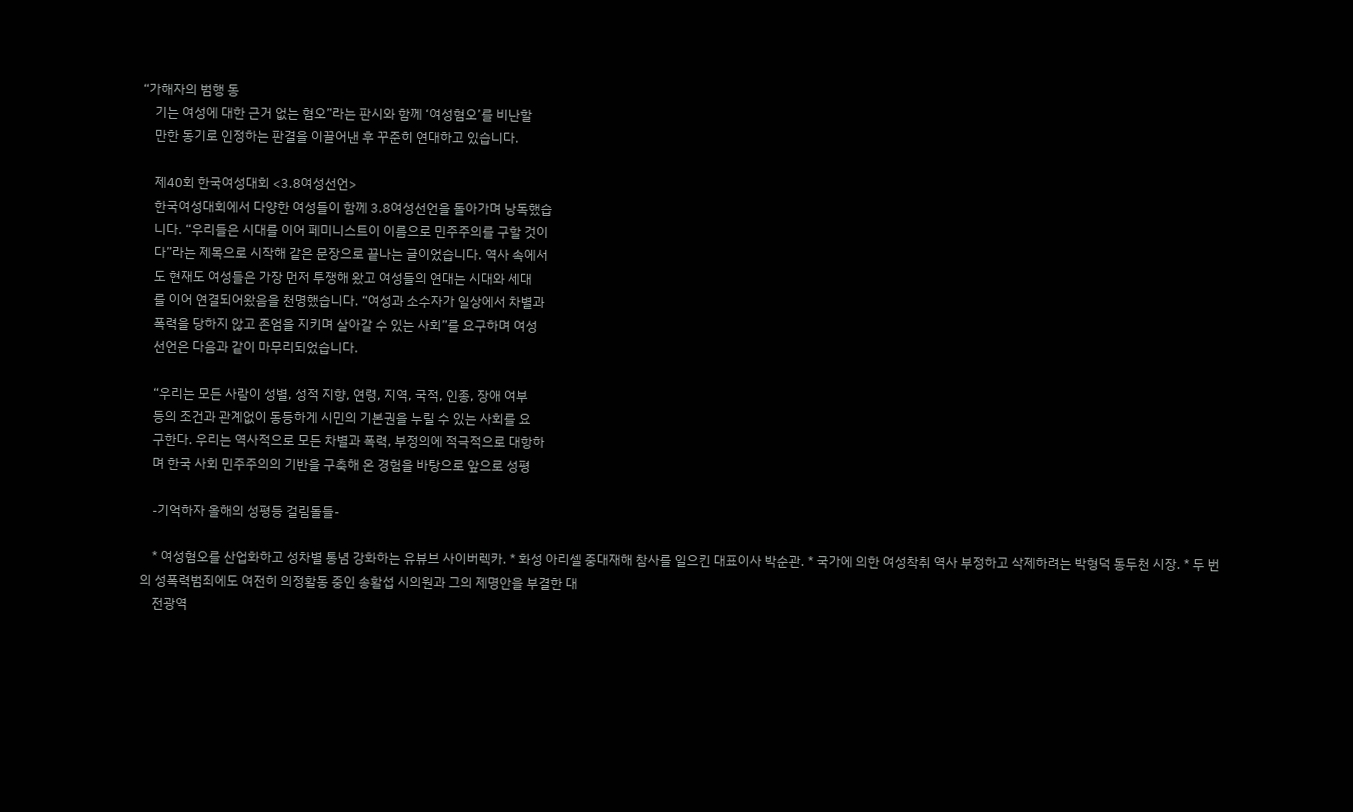“가해자의 범행 동
    기는 여성에 대한 근거 없는 혐오”라는 판시와 함께 ‘여성혐오’를 비난할
    만한 동기로 인정하는 판결을 이끌어낸 후 꾸준히 연대하고 있습니다.

    제40회 한국여성대회 <3.8여성선언>
    한국여성대회에서 다양한 여성들이 함께 3.8여성선언을 돌아가며 낭독했습
    니다. “우리들은 시대를 이어 페미니스트이 이름으로 민주주의를 구할 것이
    다”라는 제목으로 시작해 같은 문장으로 끝나는 글이었습니다. 역사 속에서
    도 현재도 여성들은 가장 먼저 투쟁해 왔고 여성들의 연대는 시대와 세대
    를 이어 연결되어왔음을 천명했습니다. “여성과 소수자가 일상에서 차별과
    폭력을 당하지 않고 존엄을 지키며 살아갈 수 있는 사회”를 요구하며 여성
    선언은 다음과 같이 마무리되었습니다.

    “우리는 모든 사람이 성별, 성적 지향, 연령, 지역, 국적, 인종, 장애 여부
    등의 조건과 관계없이 동등하게 시민의 기본권을 누릴 수 있는 사회를 요
    구한다. 우리는 역사적으로 모든 차별과 폭력, 부정의에 적극적으로 대항하
    며 한국 사회 민주주의의 기반을 구축해 온 경험을 바탕으로 앞으로 성평

    -기억하자 올해의 성평등 걸림돌들-

    * 여성혐오를 산업화하고 성차별 통념 강화하는 유뷰브 사이버렉카. * 화성 아리셀 중대재해 참사를 일으킨 대표이사 박순관. * 국가에 의한 여성착취 역사 부정하고 삭제하려는 박형덕 동두천 시장. * 두 번의 성폭력범죄에도 여전히 의정활동 중인 송활섭 시의원과 그의 제명안을 부결한 대
    전광역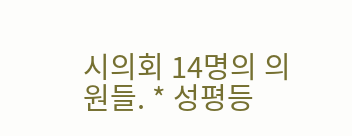시의회 14명의 의원들. * 성평등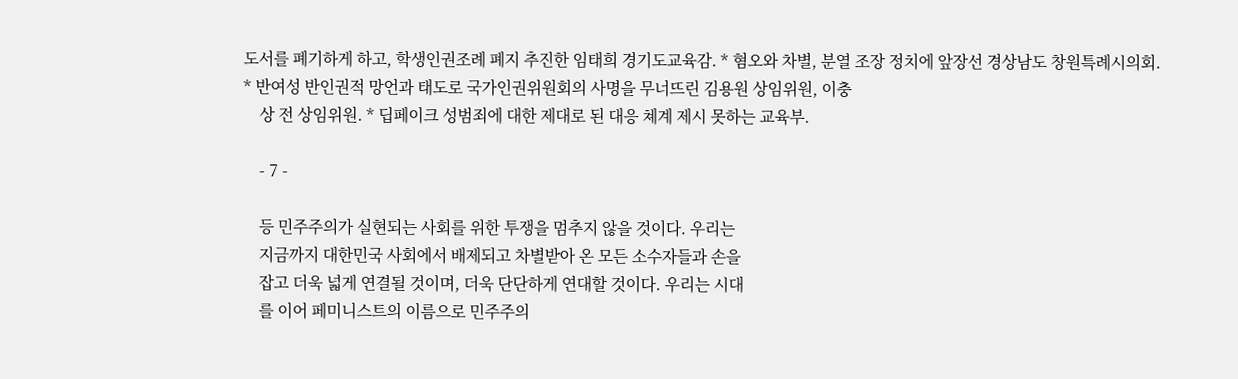도서를 폐기하게 하고, 학생인권조례 폐지 추진한 임태희 경기도교육감. * 혐오와 차별, 분열 조장 정치에 앞장선 경상남도 창원특례시의회. * 반여성 반인권적 망언과 태도로 국가인권위원회의 사명을 무너뜨린 김용원 상임위원, 이충
    상 전 상임위원. * 딥페이크 성범죄에 대한 제대로 된 대응 쳬계 제시 못하는 교육부.

    - 7 -

    등 민주주의가 실현되는 사회를 위한 투쟁을 멈추지 않을 것이다. 우리는
    지금까지 대한민국 사회에서 배제되고 차별받아 온 모든 소수자들과 손을
    잡고 더욱 넓게 연결될 것이며, 더욱 단단하게 연대할 것이다. 우리는 시대
    를 이어 페미니스트의 이름으로 민주주의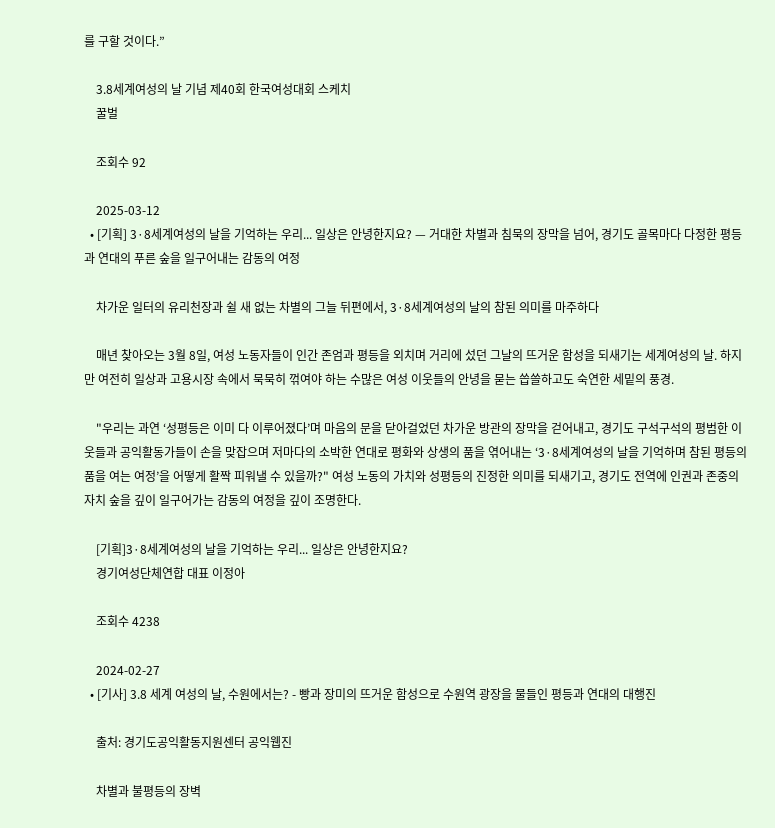를 구할 것이다.”

    3.8세계여성의 날 기념 제40회 한국여성대회 스케치
    꿀벌

    조회수 92

    2025-03-12
  • [기획] 3·8세계여성의 날을 기억하는 우리... 일상은 안녕한지요? — 거대한 차별과 침묵의 장막을 넘어, 경기도 골목마다 다정한 평등과 연대의 푸른 숲을 일구어내는 감동의 여정

    차가운 일터의 유리천장과 쉴 새 없는 차별의 그늘 뒤편에서, 3·8세계여성의 날의 참된 의미를 마주하다

    매년 찾아오는 3월 8일, 여성 노동자들이 인간 존엄과 평등을 외치며 거리에 섰던 그날의 뜨거운 함성을 되새기는 세계여성의 날. 하지만 여전히 일상과 고용시장 속에서 묵묵히 꺾여야 하는 수많은 여성 이웃들의 안녕을 묻는 씁쓸하고도 숙연한 세밑의 풍경.

    "우리는 과연 ‘성평등은 이미 다 이루어졌다’며 마음의 문을 닫아걸었던 차가운 방관의 장막을 걷어내고, 경기도 구석구석의 평범한 이웃들과 공익활동가들이 손을 맞잡으며 저마다의 소박한 연대로 평화와 상생의 품을 엮어내는 ‘3·8세계여성의 날을 기억하며 참된 평등의 품을 여는 여정’을 어떻게 활짝 피워낼 수 있을까?" 여성 노동의 가치와 성평등의 진정한 의미를 되새기고, 경기도 전역에 인권과 존중의 자치 숲을 깊이 일구어가는 감동의 여정을 깊이 조명한다.

    [기획]3·8세계여성의 날을 기억하는 우리... 일상은 안녕한지요?
    경기여성단체연합 대표 이정아

    조회수 4238

    2024-02-27
  • [기사] 3.8 세계 여성의 날, 수원에서는? - 빵과 장미의 뜨거운 함성으로 수원역 광장을 물들인 평등과 연대의 대행진

    출처: 경기도공익활동지원센터 공익웹진

    차별과 불평등의 장벽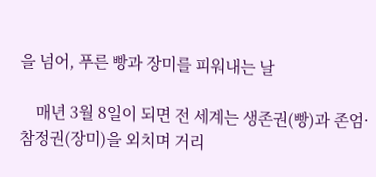을 넘어, 푸른 빵과 장미를 피워내는 날

    매년 3월 8일이 되면 전 세계는 생존권(빵)과 존엄·참정권(장미)을 외치며 거리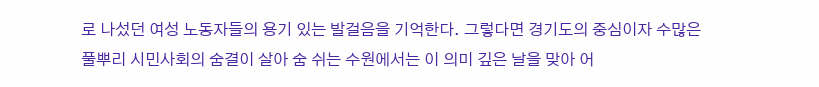로 나섰던 여성 노동자들의 용기 있는 발걸음을 기억한다. 그렇다면 경기도의 중심이자 수많은 풀뿌리 시민사회의 숨결이 살아 숨 쉬는 수원에서는 이 의미 깊은 날을 맞아 어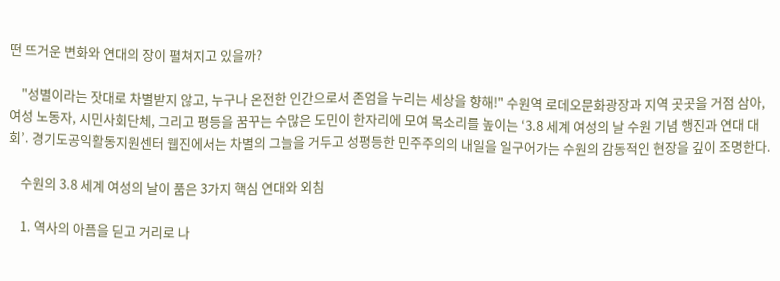떤 뜨거운 변화와 연대의 장이 펼쳐지고 있을까?

    "성별이라는 잣대로 차별받지 않고, 누구나 온전한 인간으로서 존엄을 누리는 세상을 향해!" 수원역 로데오문화광장과 지역 곳곳을 거점 삼아, 여성 노동자, 시민사회단체, 그리고 평등을 꿈꾸는 수많은 도민이 한자리에 모여 목소리를 높이는 ‘3.8 세계 여성의 날 수원 기념 행진과 연대 대회’. 경기도공익활동지원센터 웹진에서는 차별의 그늘을 거두고 성평등한 민주주의의 내일을 일구어가는 수원의 감동적인 현장을 깊이 조명한다.

    수원의 3.8 세계 여성의 날이 품은 3가지 핵심 연대와 외침

    1. 역사의 아픔을 딛고 거리로 나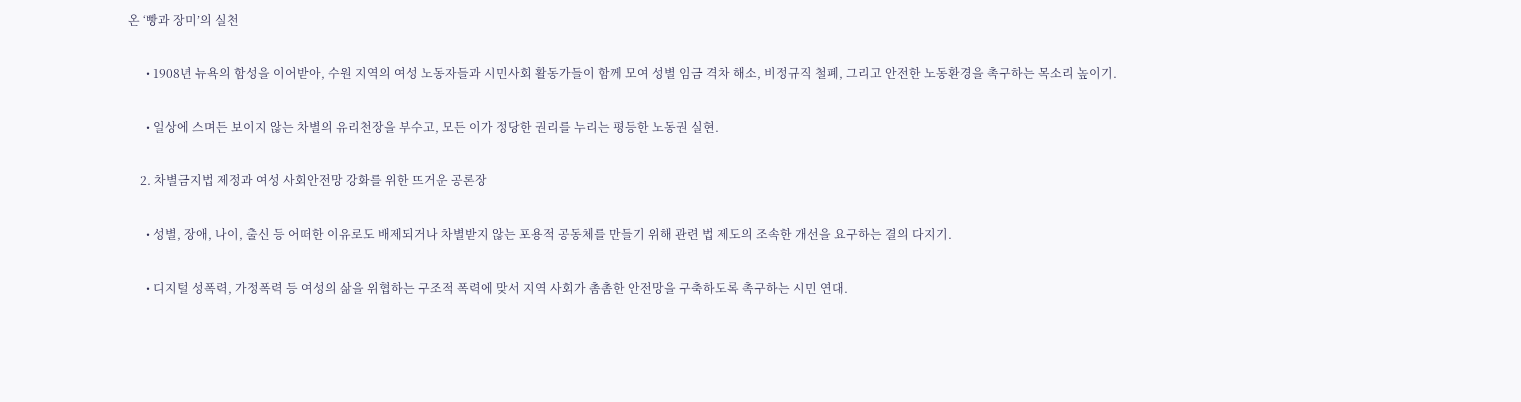온 ‘빵과 장미’의 실천

      • 1908년 뉴욕의 함성을 이어받아, 수원 지역의 여성 노동자들과 시민사회 활동가들이 함께 모여 성별 임금 격차 해소, 비정규직 철폐, 그리고 안전한 노동환경을 촉구하는 목소리 높이기.

      • 일상에 스며든 보이지 않는 차별의 유리천장을 부수고, 모든 이가 정당한 권리를 누리는 평등한 노동권 실현.

    2. 차별금지법 제정과 여성 사회안전망 강화를 위한 뜨거운 공론장

      • 성별, 장애, 나이, 출신 등 어떠한 이유로도 배제되거나 차별받지 않는 포용적 공동체를 만들기 위해 관련 법 제도의 조속한 개선을 요구하는 결의 다지기.

      • 디지털 성폭력, 가정폭력 등 여성의 삶을 위협하는 구조적 폭력에 맞서 지역 사회가 촘촘한 안전망을 구축하도록 촉구하는 시민 연대.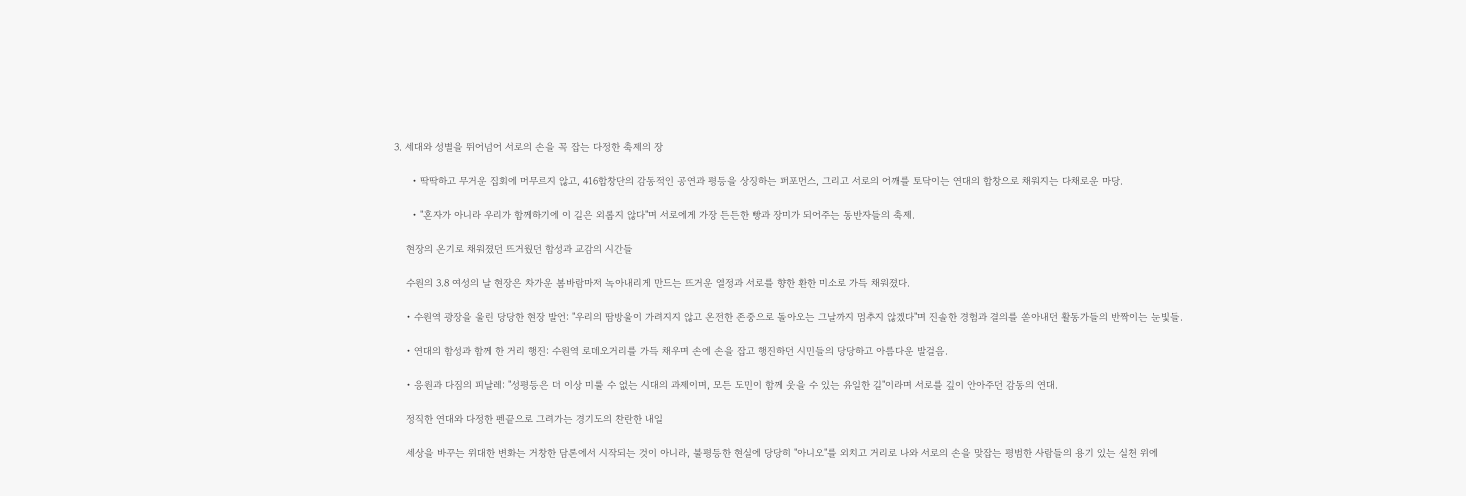3. 세대와 성별을 뛰어넘어 서로의 손을 꼭 잡는 다정한 축제의 장

      • 딱딱하고 무거운 집회에 머무르지 않고, 416합창단의 감동적인 공연과 평등을 상징하는 퍼포먼스, 그리고 서로의 어깨를 토닥이는 연대의 합창으로 채워지는 다채로운 마당.

      • "혼자가 아니라 우리가 함께하기에 이 길은 외롭지 않다"며 서로에게 가장 든든한 빵과 장미가 되어주는 동반자들의 축제.

    현장의 온기로 채워졌던 뜨거웠던 함성과 교감의 시간들

    수원의 3.8 여성의 날 현장은 차가운 봄바람마저 녹아내리게 만드는 뜨거운 열정과 서로를 향한 환한 미소로 가득 채워졌다.

    • 수원역 광장을 울린 당당한 현장 발언: "우리의 땀방울이 가려지지 않고 온전한 존중으로 돌아오는 그날까지 멈추지 않겠다"며 진솔한 경험과 결의를 쏟아내던 활동가들의 반짝이는 눈빛들.

    • 연대의 함성과 함께 한 거리 행진: 수원역 로데오거리를 가득 채우며 손에 손을 잡고 행진하던 시민들의 당당하고 아름다운 발걸음.

    • 응원과 다짐의 피날레: "성평등은 더 이상 미룰 수 없는 시대의 과제이며, 모든 도민이 함께 웃을 수 있는 유일한 길"이라며 서로를 깊이 안아주던 감동의 연대.

    정직한 연대와 다정한 펜끝으로 그려가는 경기도의 찬란한 내일

    세상을 바꾸는 위대한 변화는 거창한 담론에서 시작되는 것이 아니라, 불평등한 현실에 당당히 "아니오"를 외치고 거리로 나와 서로의 손을 맞잡는 평범한 사람들의 용기 있는 실천 위에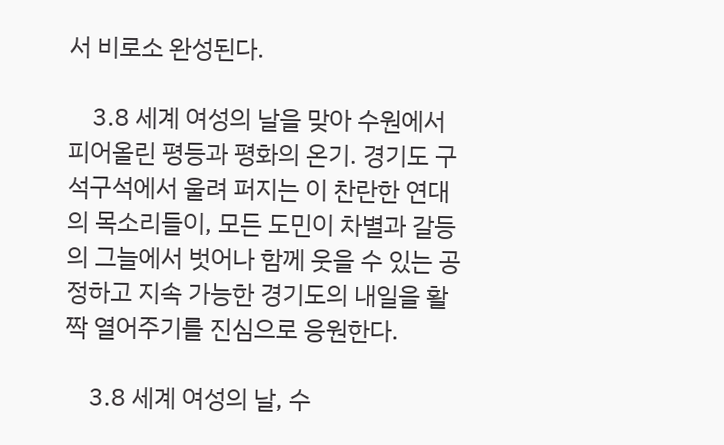서 비로소 완성된다.

    3.8 세계 여성의 날을 맞아 수원에서 피어올린 평등과 평화의 온기. 경기도 구석구석에서 울려 퍼지는 이 찬란한 연대의 목소리들이, 모든 도민이 차별과 갈등의 그늘에서 벗어나 함께 웃을 수 있는 공정하고 지속 가능한 경기도의 내일을 활짝 열어주기를 진심으로 응원한다.

    3.8 세계 여성의 날, 수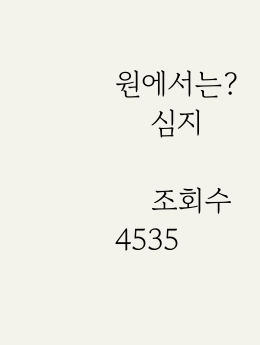원에서는?
    심지

    조회수 4535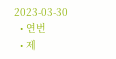2023-03-30
  • 연번
  • 제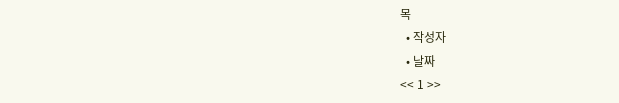목
  • 작성자
  • 날짜
<< 1 >>